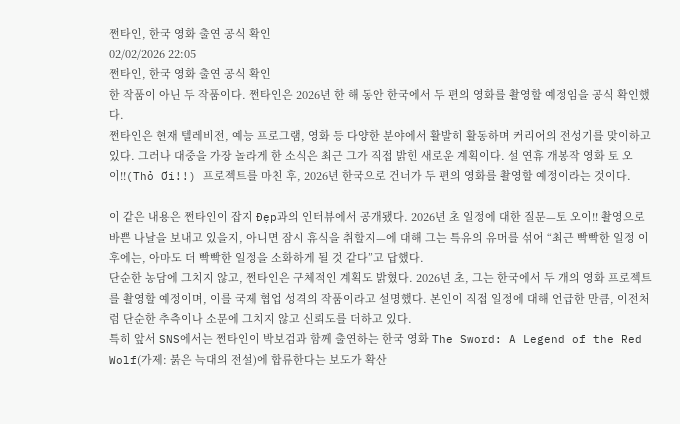쩐타인, 한국 영화 출연 공식 확인
02/02/2026 22:05
쩐타인, 한국 영화 출연 공식 확인
한 작품이 아닌 두 작품이다. 쩐타인은 2026년 한 해 동안 한국에서 두 편의 영화를 촬영할 예정임을 공식 확인했다.
쩐타인은 현재 텔레비전, 예능 프로그램, 영화 등 다양한 분야에서 활발히 활동하며 커리어의 전성기를 맞이하고 있다. 그러나 대중을 가장 놀라게 한 소식은 최근 그가 직접 밝힌 새로운 계획이다. 설 연휴 개봉작 영화 토 오이!!(Thỏ Ơi!!) 프로젝트를 마친 후, 2026년 한국으로 건너가 두 편의 영화를 촬영할 예정이라는 것이다.

이 같은 내용은 쩐타인이 잡지 Đẹp과의 인터뷰에서 공개됐다. 2026년 초 일정에 대한 질문—토 오이!! 촬영으로 바쁜 나날을 보내고 있을지, 아니면 잠시 휴식을 취할지—에 대해 그는 특유의 유머를 섞어 “최근 빡빡한 일정 이후에는, 아마도 더 빡빡한 일정을 소화하게 될 것 같다”고 답했다.
단순한 농담에 그치지 않고, 쩐타인은 구체적인 계획도 밝혔다. 2026년 초, 그는 한국에서 두 개의 영화 프로젝트를 촬영할 예정이며, 이를 국제 협업 성격의 작품이라고 설명했다. 본인이 직접 일정에 대해 언급한 만큼, 이전처럼 단순한 추측이나 소문에 그치지 않고 신뢰도를 더하고 있다.
특히 앞서 SNS에서는 쩐타인이 박보검과 함께 출연하는 한국 영화 The Sword: A Legend of the Red Wolf(가제: 붉은 늑대의 전설)에 합류한다는 보도가 확산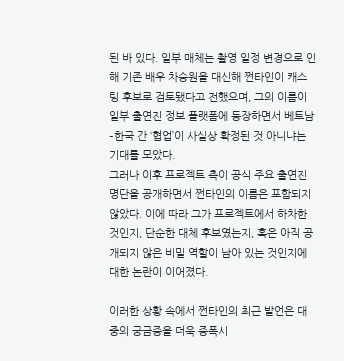된 바 있다. 일부 매체는 촬영 일정 변경으로 인해 기존 배우 차승원을 대신해 쩐타인이 캐스팅 후보로 검토됐다고 전했으며, 그의 이름이 일부 출연진 정보 플랫폼에 등장하면서 베트남–한국 간 ‘협업’이 사실상 확정된 것 아니냐는 기대를 모았다.
그러나 이후 프로젝트 측이 공식 주요 출연진 명단을 공개하면서 쩐타인의 이름은 포함되지 않았다. 이에 따라 그가 프로젝트에서 하차한 것인지, 단순한 대체 후보였는지, 혹은 아직 공개되지 않은 비밀 역할이 남아 있는 것인지에 대한 논란이 이어졌다.

이러한 상황 속에서 쩐타인의 최근 발언은 대중의 궁금증을 더욱 증폭시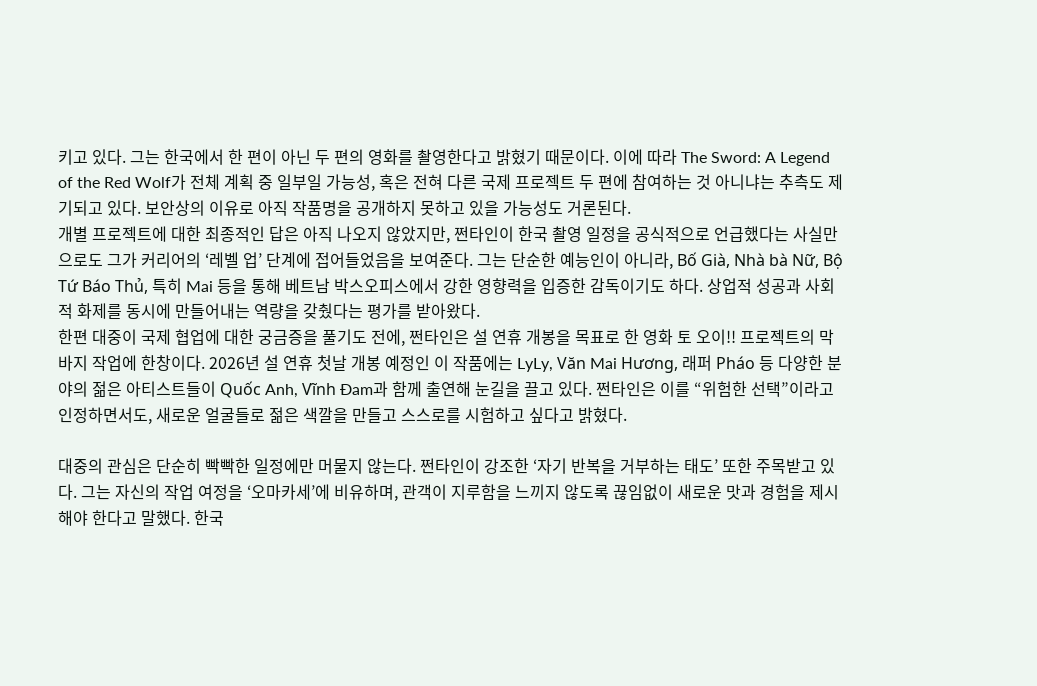키고 있다. 그는 한국에서 한 편이 아닌 두 편의 영화를 촬영한다고 밝혔기 때문이다. 이에 따라 The Sword: A Legend of the Red Wolf가 전체 계획 중 일부일 가능성, 혹은 전혀 다른 국제 프로젝트 두 편에 참여하는 것 아니냐는 추측도 제기되고 있다. 보안상의 이유로 아직 작품명을 공개하지 못하고 있을 가능성도 거론된다.
개별 프로젝트에 대한 최종적인 답은 아직 나오지 않았지만, 쩐타인이 한국 촬영 일정을 공식적으로 언급했다는 사실만으로도 그가 커리어의 ‘레벨 업’ 단계에 접어들었음을 보여준다. 그는 단순한 예능인이 아니라, Bố Già, Nhà bà Nữ, Bộ Tứ Báo Thủ, 특히 Mai 등을 통해 베트남 박스오피스에서 강한 영향력을 입증한 감독이기도 하다. 상업적 성공과 사회적 화제를 동시에 만들어내는 역량을 갖췄다는 평가를 받아왔다.
한편 대중이 국제 협업에 대한 궁금증을 풀기도 전에, 쩐타인은 설 연휴 개봉을 목표로 한 영화 토 오이!! 프로젝트의 막바지 작업에 한창이다. 2026년 설 연휴 첫날 개봉 예정인 이 작품에는 LyLy, Văn Mai Hương, 래퍼 Pháo 등 다양한 분야의 젊은 아티스트들이 Quốc Anh, Vĩnh Đam과 함께 출연해 눈길을 끌고 있다. 쩐타인은 이를 “위험한 선택”이라고 인정하면서도, 새로운 얼굴들로 젊은 색깔을 만들고 스스로를 시험하고 싶다고 밝혔다.

대중의 관심은 단순히 빡빡한 일정에만 머물지 않는다. 쩐타인이 강조한 ‘자기 반복을 거부하는 태도’ 또한 주목받고 있다. 그는 자신의 작업 여정을 ‘오마카세’에 비유하며, 관객이 지루함을 느끼지 않도록 끊임없이 새로운 맛과 경험을 제시해야 한다고 말했다. 한국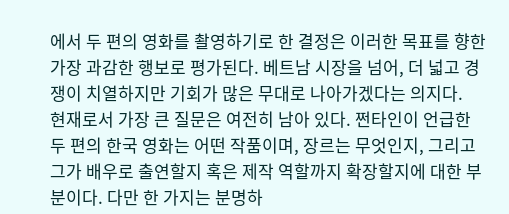에서 두 편의 영화를 촬영하기로 한 결정은 이러한 목표를 향한 가장 과감한 행보로 평가된다. 베트남 시장을 넘어, 더 넓고 경쟁이 치열하지만 기회가 많은 무대로 나아가겠다는 의지다.
현재로서 가장 큰 질문은 여전히 남아 있다. 쩐타인이 언급한 두 편의 한국 영화는 어떤 작품이며, 장르는 무엇인지, 그리고 그가 배우로 출연할지 혹은 제작 역할까지 확장할지에 대한 부분이다. 다만 한 가지는 분명하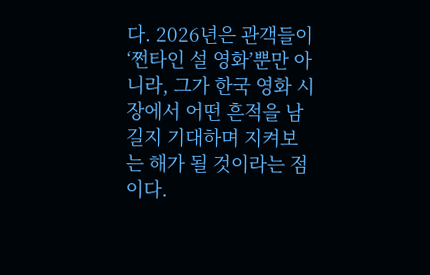다. 2026년은 관객들이 ‘쩐타인 설 영화’뿐만 아니라, 그가 한국 영화 시장에서 어떤 흔적을 남길지 기대하며 지켜보는 해가 될 것이라는 점이다.